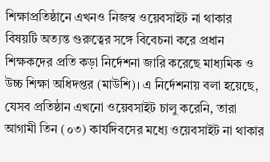শিক্ষাপ্রতিষ্ঠানে এখনও নিজস্ব ওয়েবসাইট না থাকার বিষয়টি অত্যন্ত গুরুত্বের সঙ্গে বিবেচনা করে প্রধান শিক্ষকদের প্রতি কড়া নির্দেশনা জারি করেছে মাধ্যমিক ও উচ্চ শিক্ষা অধিদপ্তর (মাউশি)। এ নির্দেশনায় বলা হয়েছে, যেসব প্রতিষ্ঠান এখনো ওয়েবসাইট চালু করেনি, তারা আগামী তিন (০৩) কার্যদিবসের মধ্যে ওয়েবসাইট না থাকার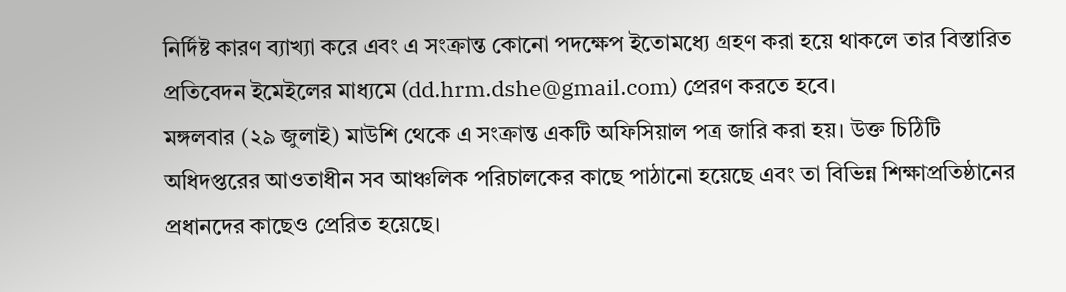নির্দিষ্ট কারণ ব্যাখ্যা করে এবং এ সংক্রান্ত কোনো পদক্ষেপ ইতোমধ্যে গ্রহণ করা হয়ে থাকলে তার বিস্তারিত প্রতিবেদন ইমেইলের মাধ্যমে (dd.hrm.dshe@gmail.com) প্রেরণ করতে হবে।
মঙ্গলবার (২৯ জুলাই) মাউশি থেকে এ সংক্রান্ত একটি অফিসিয়াল পত্র জারি করা হয়। উক্ত চিঠিটি অধিদপ্তরের আওতাধীন সব আঞ্চলিক পরিচালকের কাছে পাঠানো হয়েছে এবং তা বিভিন্ন শিক্ষাপ্রতিষ্ঠানের প্রধানদের কাছেও প্রেরিত হয়েছে।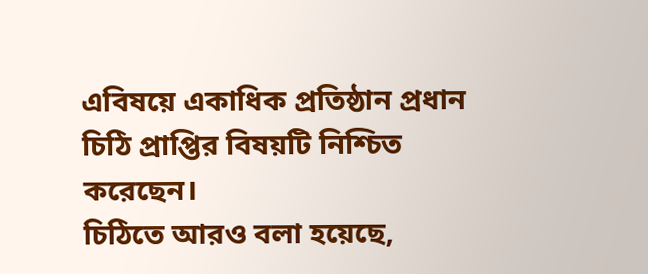এবিষয়ে একাধিক প্রতিষ্ঠান প্রধান চিঠি প্রাপ্তির বিষয়টি নিশ্চিত করেছেন।
চিঠিতে আরও বলা হয়েছে,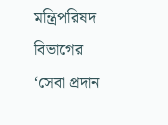মন্ত্রিপরিষদ বিভাগের ‘সেবা প্রদান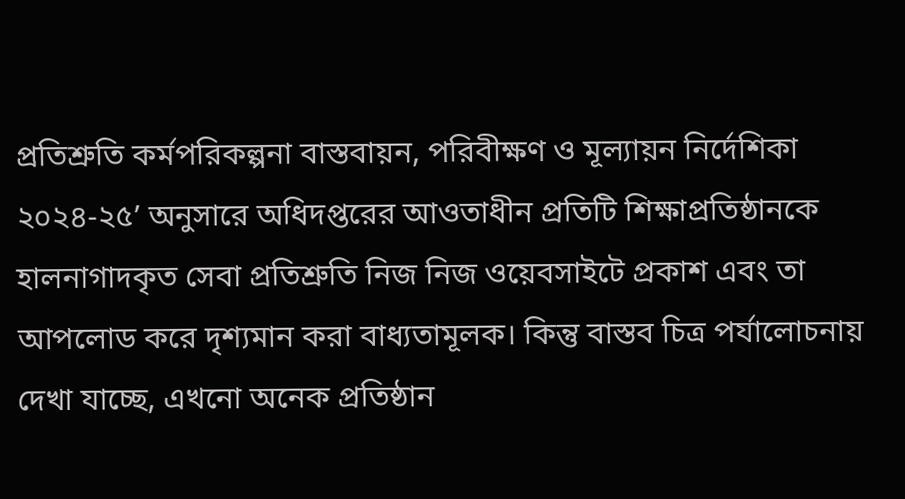প্রতিশ্রুতি কর্মপরিকল্পনা বাস্তবায়ন, পরিবীক্ষণ ও মূল্যায়ন নির্দেশিকা ২০২৪-২৫’ অনুসারে অধিদপ্তরের আওতাধীন প্রতিটি শিক্ষাপ্রতিষ্ঠানকে হালনাগাদকৃত সেবা প্রতিশ্রুতি নিজ নিজ ওয়েবসাইটে প্রকাশ এবং তা আপলোড করে দৃশ্যমান করা বাধ্যতামূলক। কিন্তু বাস্তব চিত্র পর্যালোচনায় দেখা যাচ্ছে, এখনো অনেক প্রতিষ্ঠান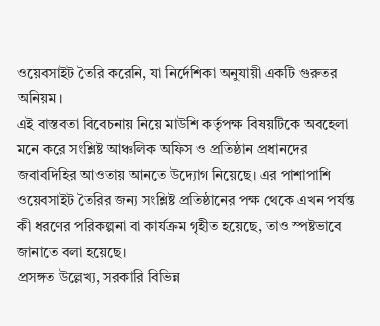ওয়েবসাইট তৈরি করেনি, যা নির্দেশিকা অনুযায়ী একটি গুরুতর অনিয়ম।
এই বাস্তবতা বিবেচনায় নিয়ে মাউশি কর্তৃপক্ষ বিষয়টিকে অবহেলা মনে করে সংশ্লিষ্ট আঞ্চলিক অফিস ও প্রতিষ্ঠান প্রধানদের জবাবদিহির আওতায় আনতে উদ্যোগ নিয়েছে। এর পাশাপাশি ওয়েবসাইট তৈরির জন্য সংশ্লিষ্ট প্রতিষ্ঠানের পক্ষ থেকে এখন পর্যন্ত কী ধরণের পরিকল্পনা বা কার্যক্রম গৃহীত হয়েছে, তাও স্পষ্টভাবে জানাতে বলা হয়েছে।
প্রসঙ্গত উল্লেখ্য, সরকারি বিভিন্ন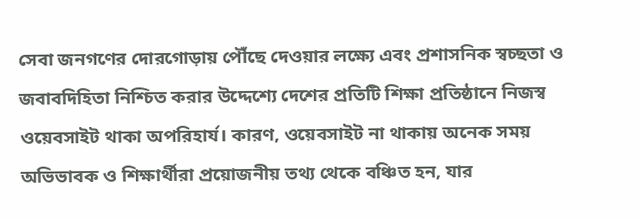সেবা জনগণের দোরগোড়ায় পৌঁছে দেওয়ার লক্ষ্যে এবং প্রশাসনিক স্বচ্ছতা ও জবাবদিহিতা নিশ্চিত করার উদ্দেশ্যে দেশের প্রতিটি শিক্ষা প্রতিষ্ঠানে নিজস্ব ওয়েবসাইট থাকা অপরিহার্য। কারণ, ওয়েবসাইট না থাকায় অনেক সময় অভিভাবক ও শিক্ষার্থীরা প্রয়োজনীয় তথ্য থেকে বঞ্চিত হন, যার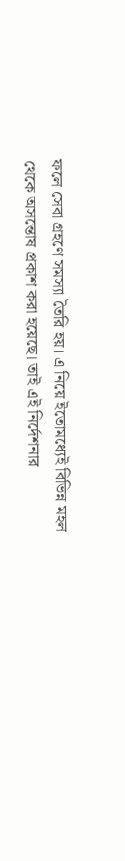ফলে সেবা গ্রহণে সমস্যা তৈরি হয়। এ নিয়ে ইতোমধ্যেই বিভিন্ন মহল থেকে অসন্তোষ প্রকাশ করা হয়েছে। তাই এই নির্দেশনার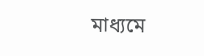মাধ্যমে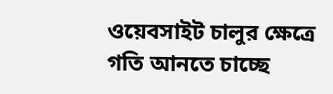ওয়েবসাইট চালুর ক্ষেত্রে গতি আনতে চাচ্ছে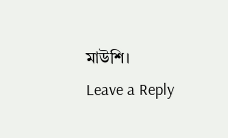মাউশি।
Leave a Reply